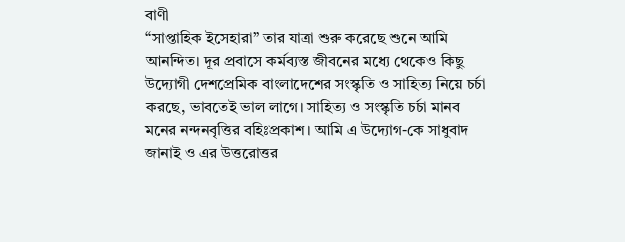বাণী
“সাপ্তাহিক ইসেহারা” তার যাত্রা শুরু করেছে শুনে আমি আনন্দিত। দূর প্রবাসে কর্মব্যস্ত জীবনের মধ্যে থেকেও কিছু উদ্যোগী দেশপ্রেমিক বাংলাদেশের সংস্কৃতি ও সাহিত্য নিয়ে চর্চা করছে, ভাবতেই ভাল লাগে। সাহিত্য ও সংস্কৃতি চর্চা মানব মনের নন্দনবৃত্তির বহিঃপ্রকাশ। আমি এ উদ্যোগ-কে সাধুবাদ জানাই ও এর উত্তরোত্তর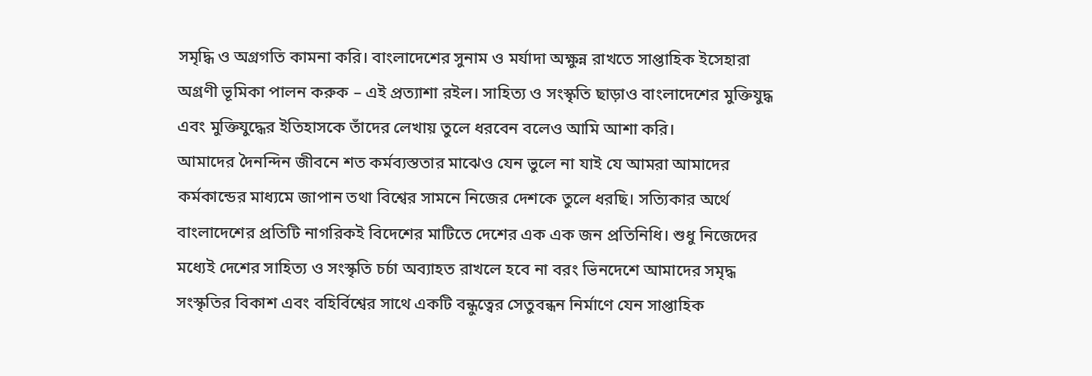সমৃদ্ধি ও অগ্রগতি কামনা করি। বাংলাদেশের সুনাম ও মর্যাদা অক্ষুন্ন রাখতে সাপ্তাহিক ইসেহারা অগ্রণী ভূমিকা পালন করুক – এই প্রত্যাশা রইল। সাহিত্য ও সংস্কৃতি ছাড়াও বাংলাদেশের মুক্তিযুদ্ধ এবং মুক্তিযুদ্ধের ইতিহাসকে তাঁদের লেখায় তুলে ধরবেন বলেও আমি আশা করি।
আমাদের দৈনন্দিন জীবনে শত কর্মব্যস্ততার মাঝেও যেন ভুলে না যাই যে আমরা আমাদের কর্মকান্ডের মাধ্যমে জাপান তথা বিশ্বের সামনে নিজের দেশকে তুলে ধরছি। সত্যিকার অর্থে বাংলাদেশের প্রতিটি নাগরিকই বিদেশের মাটিতে দেশের এক এক জন প্রতিনিধি। শুধু নিজেদের মধ্যেই দেশের সাহিত্য ও সংস্কৃতি চর্চা অব্যাহত রাখলে হবে না বরং ভিনদেশে আমাদের সমৃদ্ধ সংস্কৃতির বিকাশ এবং বহির্বিশ্বের সাথে একটি বন্ধুত্বের সেতুবন্ধন নির্মাণে যেন সাপ্তাহিক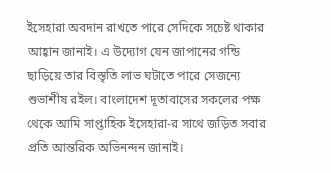ইসেহারা অবদান রাখতে পারে সেদিকে সচেষ্ট থাকার আহ্বান জানাই। এ উদ্যোগ যেন জাপানের গন্ডি ছাড়িয়ে তার বিস্তৃতি লাভ ঘটাতে পারে সেজন্যে শুভাশীষ রইল। বাংলাদেশ দূতাবাসের সকলের পক্ষ থেকে আমি সাপ্তাহিক ইসেহারা-র সাথে জড়িত সবার প্রতি আন্তরিক অভিনন্দন জানাই।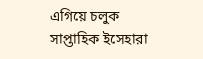এগিয়ে চলুক সাপ্তাহিক ইসেহারা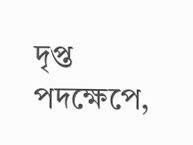দৃপ্ত পদক্ষেপে,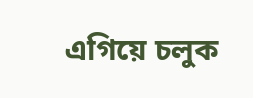এগিয়ে চলুক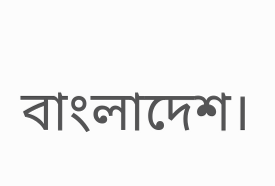বাংলাদেশ।